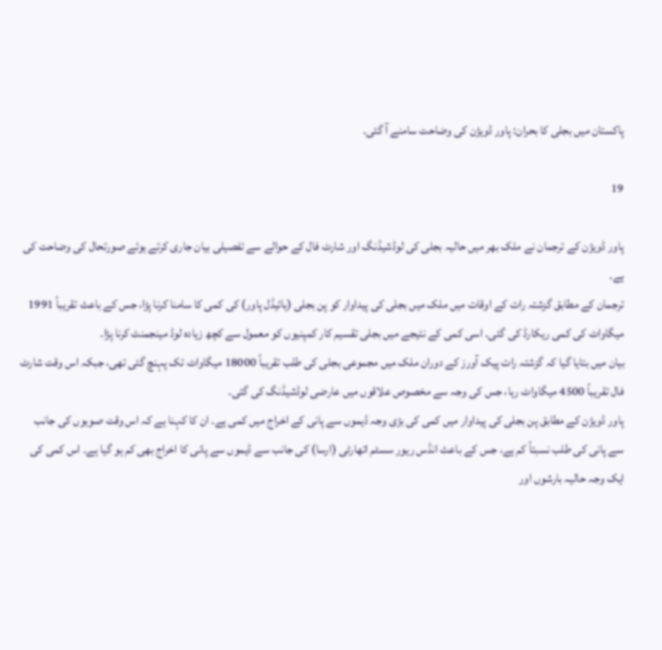پاکستان میں بجلی کا بحران: پاور ڈویژن کی وضاحت سامنے آ گئی.

19

پاور ڈویژن کے ترجمان نے ملک بھر میں حالیہ بجلی کی لوڈشیڈنگ اور شارٹ فال کے حوالے سے تفصیلی بیان جاری کرتے ہوئے صورتحال کی وضاحت کی ہے۔
ترجمان کے مطابق گزشتہ رات کے اوقات میں ملک میں بجلی کی پیداوار کو پن بجلی (ہائیڈل پاور) کی کمی کا سامنا کرنا پڑا، جس کے باعث تقریباً 1991 میگاواٹ کی کمی ریکارڈ کی گئی۔ اسی کمی کے نتیجے میں بجلی تقسیم کار کمپنیوں کو معمول سے کچھ زیادہ لوڈ مینجمنٹ کرنا پڑا۔
بیان میں بتایا گیا کہ گزشتہ رات پیک آورز کے دوران ملک میں مجموعی بجلی کی طلب تقریباً 18000 میگاواٹ تک پہنچ گئی تھی، جبکہ اس وقت شارٹ فال تقریباً 4500 میگاواٹ رہا، جس کی وجہ سے مخصوص علاقوں میں عارضی لوڈشیڈنگ کی گئی۔
پاور ڈویژن کے مطابق پن بجلی کی پیداوار میں کمی کی بڑی وجہ ڈیموں سے پانی کے اخراج میں کمی ہے۔ ان کا کہنا ہے کہ اس وقت صوبوں کی جانب سے پانی کی طلب نسبتاً کم ہے، جس کے باعث انڈس ریور سسٹم اتھارٹی (ارسا) کی جانب سے ڈیموں سے پانی کا اخراج بھی کم ہو گیا ہے۔ اس کمی کی ایک وجہ حالیہ بارشوں اور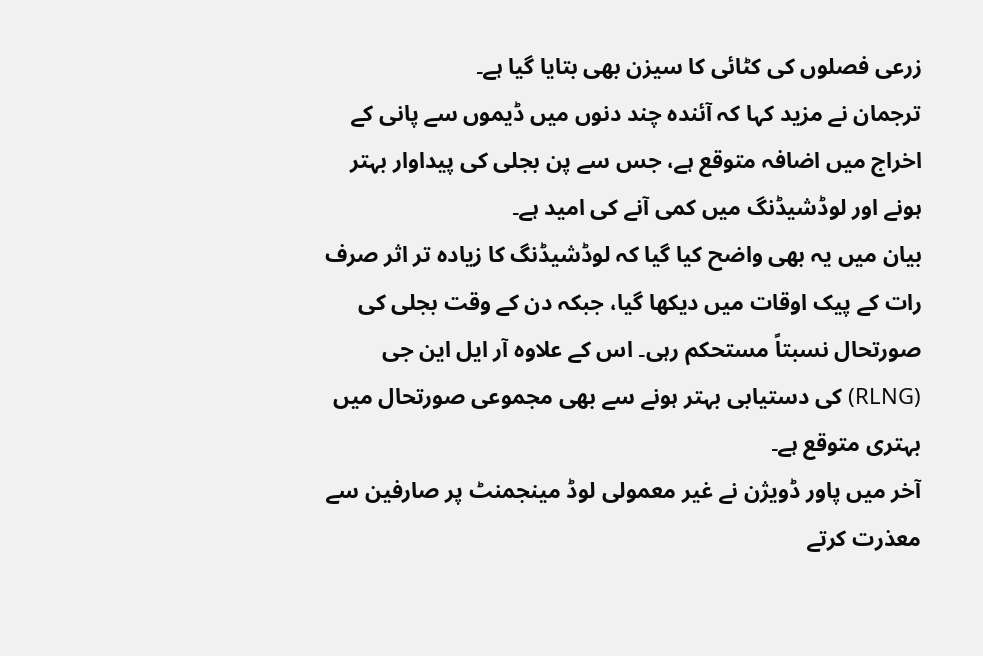زرعی فصلوں کی کٹائی کا سیزن بھی بتایا گیا ہے۔
ترجمان نے مزید کہا کہ آئندہ چند دنوں میں ڈیموں سے پانی کے اخراج میں اضافہ متوقع ہے، جس سے پن بجلی کی پیداوار بہتر ہونے اور لوڈشیڈنگ میں کمی آنے کی امید ہے۔
بیان میں یہ بھی واضح کیا گیا کہ لوڈشیڈنگ کا زیادہ تر اثر صرف رات کے پیک اوقات میں دیکھا گیا، جبکہ دن کے وقت بجلی کی صورتحال نسبتاً مستحکم رہی۔ اس کے علاوہ آر ایل این جی (RLNG) کی دستیابی بہتر ہونے سے بھی مجموعی صورتحال میں بہتری متوقع ہے۔
آخر میں پاور ڈویژن نے غیر معمولی لوڈ مینجمنٹ پر صارفین سے معذرت کرتے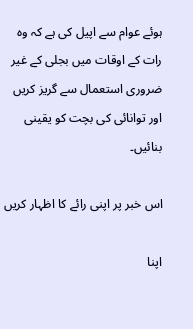ہوئے عوام سے اپیل کی ہے کہ وہ رات کے اوقات میں بجلی کے غیر ضروری استعمال سے گریز کریں اور توانائی کی بچت کو یقینی بنائیں۔

اس خبر پر اپنی رائے کا اظہار کریں

اپنا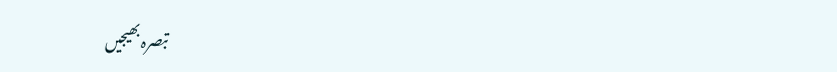تبصرہ بھیجیں